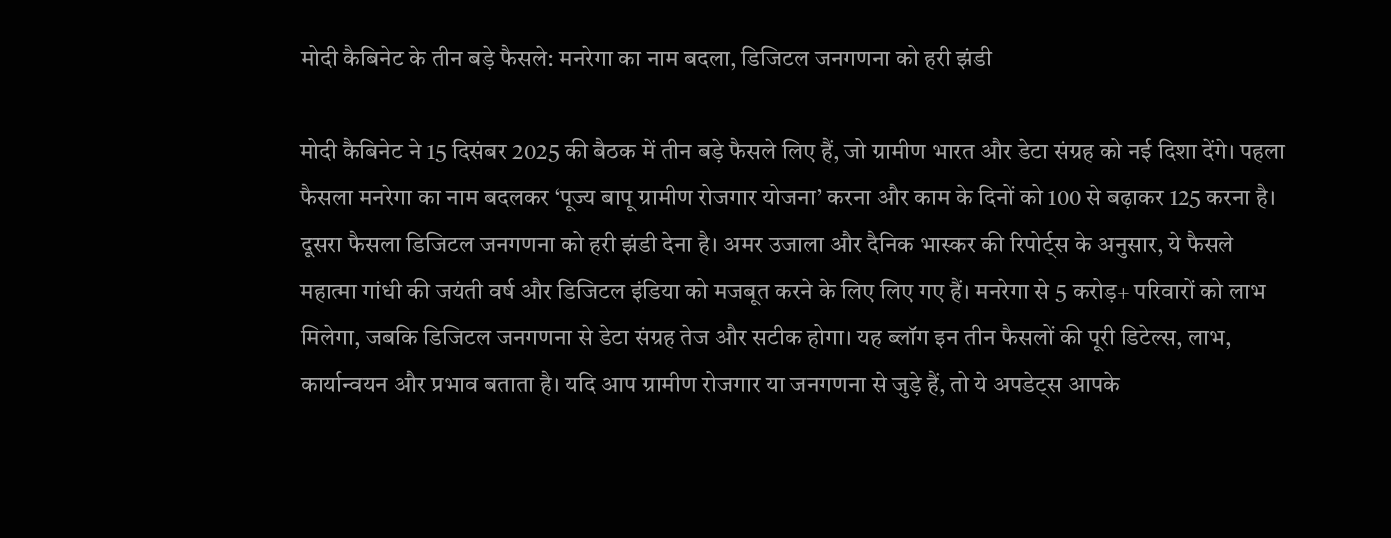मोदी कैबिनेट के तीन बड़े फैसले: मनरेगा का नाम बदला, डिजिटल जनगणना को हरी झंडी

मोदी कैबिनेट ने 15 दिसंबर 2025 की बैठक में तीन बड़े फैसले लिए हैं, जो ग्रामीण भारत और डेटा संग्रह को नई दिशा देंगे। पहला फैसला मनरेगा का नाम बदलकर ‘पूज्य बापू ग्रामीण रोजगार योजना’ करना और काम के दिनों को 100 से बढ़ाकर 125 करना है। दूसरा फैसला डिजिटल जनगणना को हरी झंडी देना है। अमर उजाला और दैनिक भास्कर की रिपोर्ट्स के अनुसार, ये फैसले महात्मा गांधी की जयंती वर्ष और डिजिटल इंडिया को मजबूत करने के लिए लिए गए हैं। मनरेगा से 5 करोड़+ परिवारों को लाभ मिलेगा, जबकि डिजिटल जनगणना से डेटा संग्रह तेज और सटीक होगा। यह ब्लॉग इन तीन फैसलों की पूरी डिटेल्स, लाभ, कार्यान्वयन और प्रभाव बताता है। यदि आप ग्रामीण रोजगार या जनगणना से जुड़े हैं, तो ये अपडेट्स आपके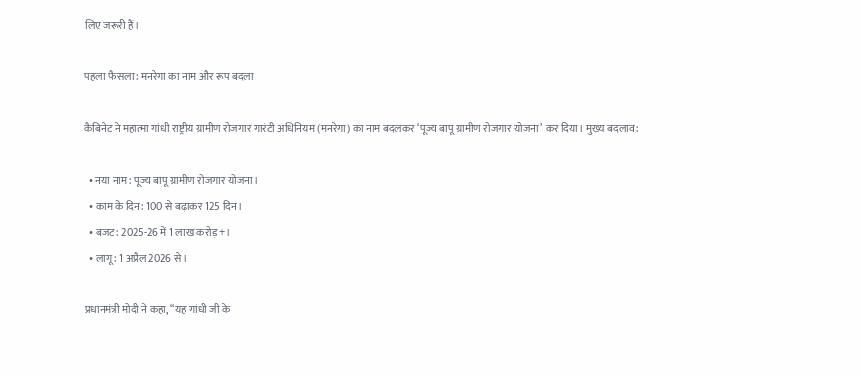लिए जरूरी हैं।

पहला फैसला: मनरेगा का नाम और रूप बदला

कैबिनेट ने महात्मा गांधी राष्ट्रीय ग्रामीण रोजगार गारंटी अधिनियम (मनरेगा) का नाम बदलकर ‘पूज्य बापू ग्रामीण रोजगार योजना’ कर दिया। मुख्य बदलाव:

  • नया नाम: पूज्य बापू ग्रामीण रोजगार योजना।
  • काम के दिन: 100 से बढ़ाकर 125 दिन।
  • बजट: 2025-26 में 1 लाख करोड़+।
  • लागू: 1 अप्रैल 2026 से।

प्रधानमंत्री मोदी ने कहा, “यह गांधी जी के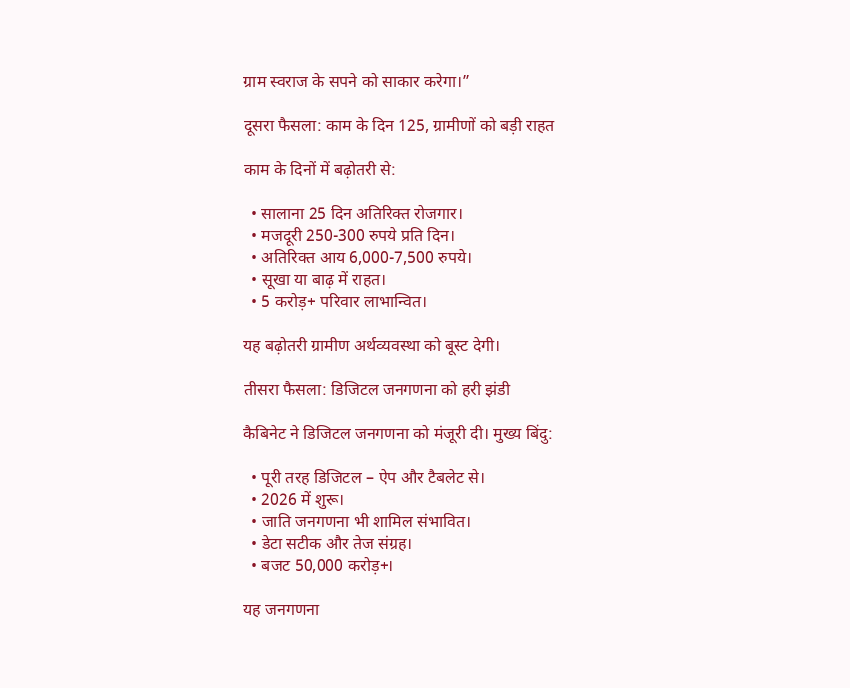ग्राम स्वराज के सपने को साकार करेगा।”

दूसरा फैसला: काम के दिन 125, ग्रामीणों को बड़ी राहत

काम के दिनों में बढ़ोतरी से:

  • सालाना 25 दिन अतिरिक्त रोजगार।
  • मजदूरी 250-300 रुपये प्रति दिन।
  • अतिरिक्त आय 6,000-7,500 रुपये।
  • सूखा या बाढ़ में राहत।
  • 5 करोड़+ परिवार लाभान्वित।

यह बढ़ोतरी ग्रामीण अर्थव्यवस्था को बूस्ट देगी।

तीसरा फैसला: डिजिटल जनगणना को हरी झंडी

कैबिनेट ने डिजिटल जनगणना को मंजूरी दी। मुख्य बिंदु:

  • पूरी तरह डिजिटल – ऐप और टैबलेट से।
  • 2026 में शुरू।
  • जाति जनगणना भी शामिल संभावित।
  • डेटा सटीक और तेज संग्रह।
  • बजट 50,000 करोड़+।

यह जनगणना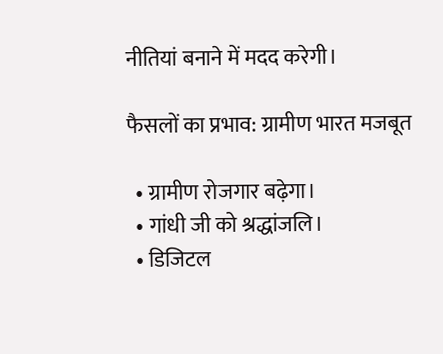नीतियां बनाने में मदद करेगी।

फैसलों का प्रभाव: ग्रामीण भारत मजबूत

  • ग्रामीण रोजगार बढ़ेगा।
  • गांधी जी को श्रद्धांजलि।
  • डिजिटल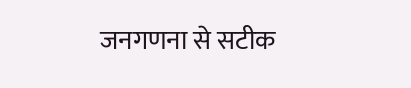जनगणना से सटीक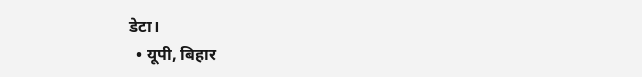डेटा।
  • यूपी, बिहार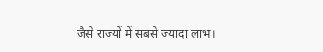जैसे राज्यों में सबसे ज्यादा लाभ।